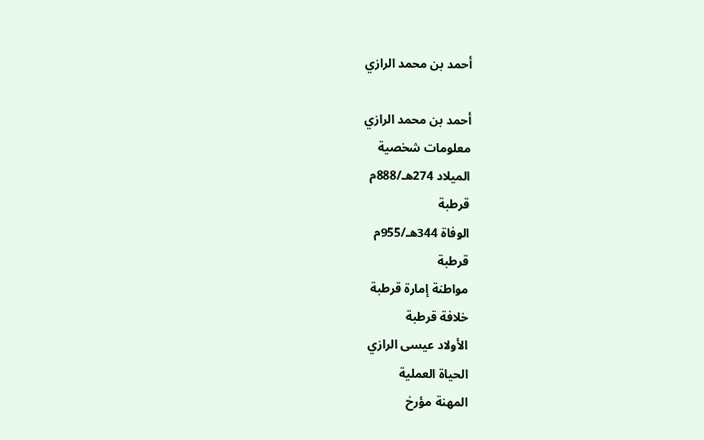أحمد بن محمد الرازي

أحمد بن محمد الرازي
معلومات شخصية
الميلاد 274هـ/888م
قرطبة
الوفاة 344هـ/955م
قرطبة
مواطنة إمارة قرطبة
خلافة قرطبة
الأولاد عيسى الرازي
الحياة العملية
المهنة مؤرخ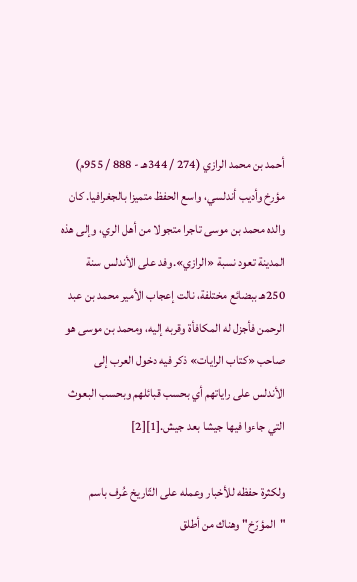أحمد بن محمد الرازي (274 / 344هـ - 888 / 955م) مؤرخ وأديب أندلسي، واسع الحفظ متميزا بالجغرافيا. كان والده محمد بن موسى تاجرا متجولا من أهل الري، وإلى هذه المدينة تعود نسبة «الرازي».وفد على الأندلس سنة 250هـ ببضائع مختلفة، نالت إعجاب الأمير محمد بن عبد الرحمن فأجزل له المكافأة وقربه إليه، ومحمد بن موسى هو صاحب «كتاب الرايات» ذكر فيه دخول العرب إلى الأندلس على راياتهم أي بحسب قبائلهم وبحسب البعوث التي جاءوا فيها جيشا بعد جيش.[1][2]

ولكثرة حفظه للأخبار وعمله على التّاريخ عُرف باسم "المؤرّخ" وهناك من أطلق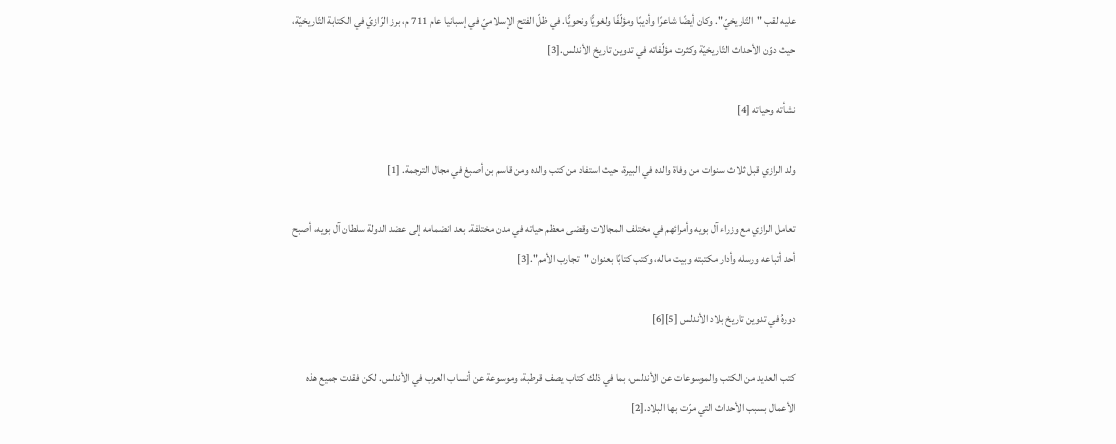عليه لقب "التّاريخيّ". وكان أيضًا شاعرًا وأديبًا ومؤلّفًا ولغويًّا ونحويًّا. في ظلّ الفتح الإسلاميّ في إسبانيا عام 711 م، برز الرّازيّ في الكتابة التّاريخيّة، حيث دوّن الأحداث التّاريخيّة وكثرت مؤلّفاته في تدوين تاريخ الأندلس.[3]

نشأته وحياته [4]

ولد الرازي قبل ثلاث سنوات من وفاة والده في البيرة، حيث استفاد من كتب والده ومن قاسم بن أصبغ في مجال الترجمة. [1]

تعامل الرازي مع وزراء آل بويه وأمرائهم في مختلف المجالات وقضى معظم حياته في مدن مختلفة. بعد انضمامه إلى عضد الدولة سلطان آل بويه، أصبح أحد أتباعه ورسله وأدار مكتبته وبيت ماله، وكتب كتابًا بعنوان "تجارب الأمم".[3]

دورهُ في تدوين تاريخ بلاد الأندلس [5][6]

كتب العديد من الكتب والموسوعات عن الأندلس، بما في ذلك كتاب يصف قرطبة، وموسوعة عن أنساب العرب في الأندلس. لكن فقدت جميع هذه الأعمال بسبب الأحداث التي مرّت بها البلاد.[2]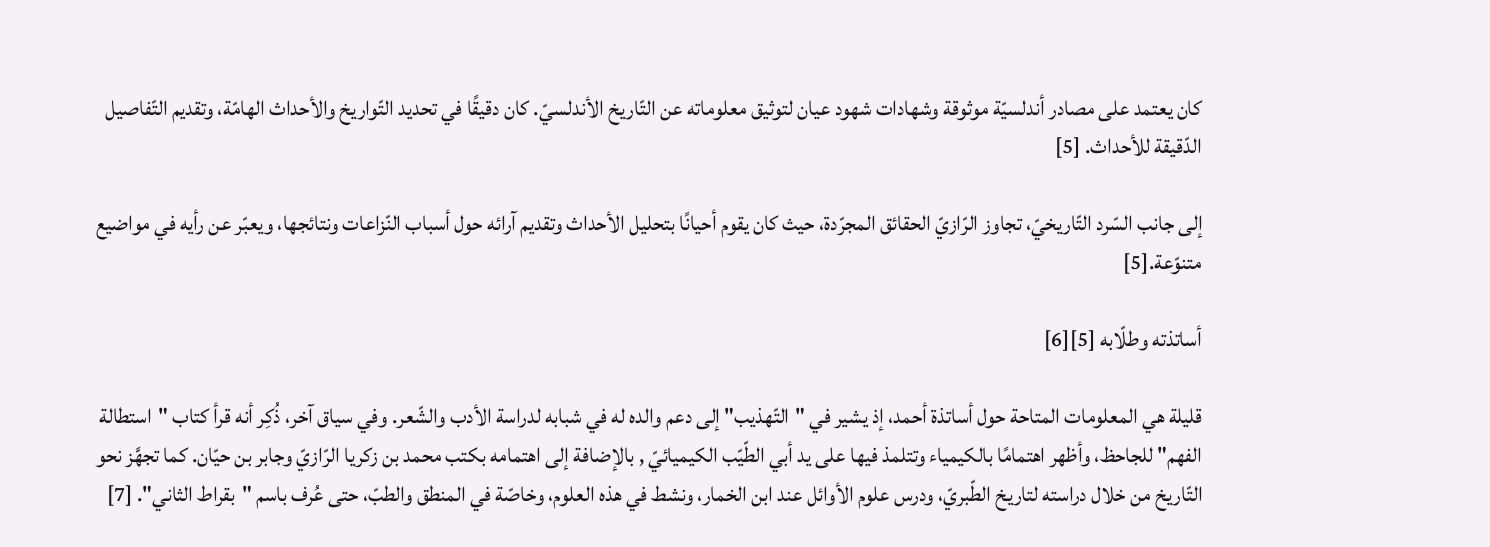كان يعتمد على مصادر أندلسيّة موثوقة وشهادات شهود عيان لتوثيق معلوماته عن التّاريخ الأندلسيّ. كان دقيقًا في تحديد التّواريخ والأحداث الهامّة، وتقديم التّفاصيل الدّقيقة للأحداث. [5]

إلى جانب السّرد التّاريخيّ، تجاوز الرّازيّ الحقائق المجرّدة، حيث كان يقوم أحيانًا بتحليل الأحداث وتقديم آرائه حول أسباب النّزاعات ونتائجها، ويعبّر عن رأيه في مواضيع متنوّعة.[5]

أساتذته وطلّابه [5][6]

قليلة هي المعلومات المتاحة حول أساتذة أحمد، إذ يشير في "التّهذيب" إلى دعم والده له في شبابه لدراسة الأدب والشّعر. وفي سياق آخر، ذُكِر أنه قرأ كتاب "استطالة الفهم" للجاحظ، وأظهر اهتمامًا بالكيمياء وتتلمذ فيها على يد أبي الطّيّب الكيميائيّ , بالإضافة إلى اهتمامه بكتب محمد بن زكريا الرّازيّ وجابر بن حيّان. كما تجهَّز نحو التّاريخ من خلال دراسته لتاريخ الطّبريّ، ودرس علوم الأوائل عند ابن الخمار، ونشط في هذه العلوم، وخاصّة في المنطق والطبّ، حتى عُرف باسم "بقراط الثاني". [7]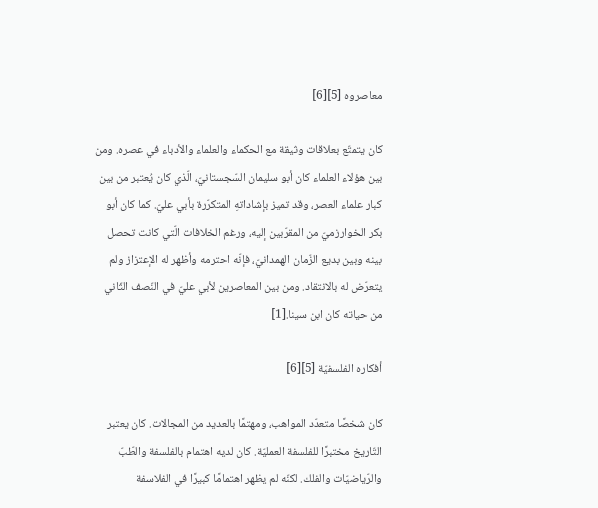معاصروه [5][6]

كان يتمتّع بعلاقات وثيقة مع الحكماء والعلماء والأدباء في عصره. ومن بين هؤلاء العلماء كان أبو سليمان السّجستانيّ، الّذي كان يُعتبر من بين كبار علماء العصر، وقد تميز بإشاداتهِ المتكرّرة بأبي عليّ. كما كان أبو بكر الخوارزميّ من المقرّبين إليه، ورغم الخلافات الّتي كانت تحصل بينه وبين بديع الزّمان الهمدانيّ، فإنّه احترمه وأظهر له الإعتزاز ولم يتعرّض له بالانتقاد. ومن بين المعاصرين لأبي عليّ في النّصف الثّاني من حياته كان ابن سينا.[1]

أفكاره الفلسفيّة [5][6]

كان شخصًا متعدّد المواهب، ومهتمًا بالعديد من المجالات. كان يعتبر التّاريخ مختبرًا للفلسفة العمليّة. كان لديه اهتمام بالفلسفة والطّبّ والرّياضيّات والفلك. لكنّه لم يظهر اهتمامًا كبيرًا في الفلاسفة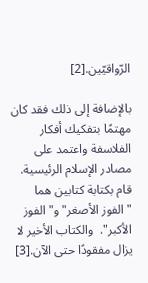الرّواقيّين.[2]

بالإضافة إلى ذلك فقد كان مهتمًا بتفكيك أفكار الفلاسفة واعتمد على مصادر الإسلام الرئيسية. قام بكتابة كتابين هما "الفوز الأصغر" و"الفوز الأكبر".  والكتاب الأخير لا يزال مفقودًا حتى الآن.[3]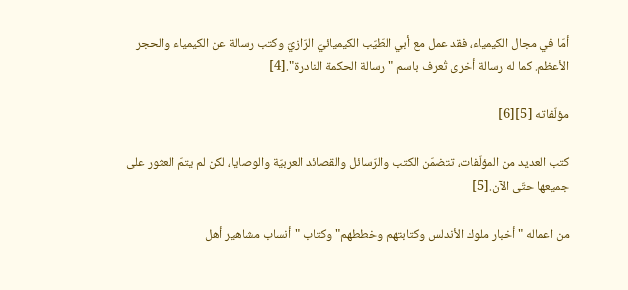أمّا في مجال الكيمياء، فقد عمل مع أبي الطّيّب الكيميائيّ الرّازيّ وكتب رسالة عن الكيمياء والحجر الأعظم. كما له رسالة أخرى تُعرف باسم "رسالة الحكمة النادرة".[4]

مؤلّفاته [5][6]

كتب العديد من المؤلّفات، تتضمّن الكتب والرّسائل والقصائد العربيّة والوصايا، لكن لم يتمّ العثور على جميعها حتّى الآن.[5]

من اعماله "أخبار ملوك الأندلس وكتابتهم وخططهم" وكتاب "أنساب مشاهير أهل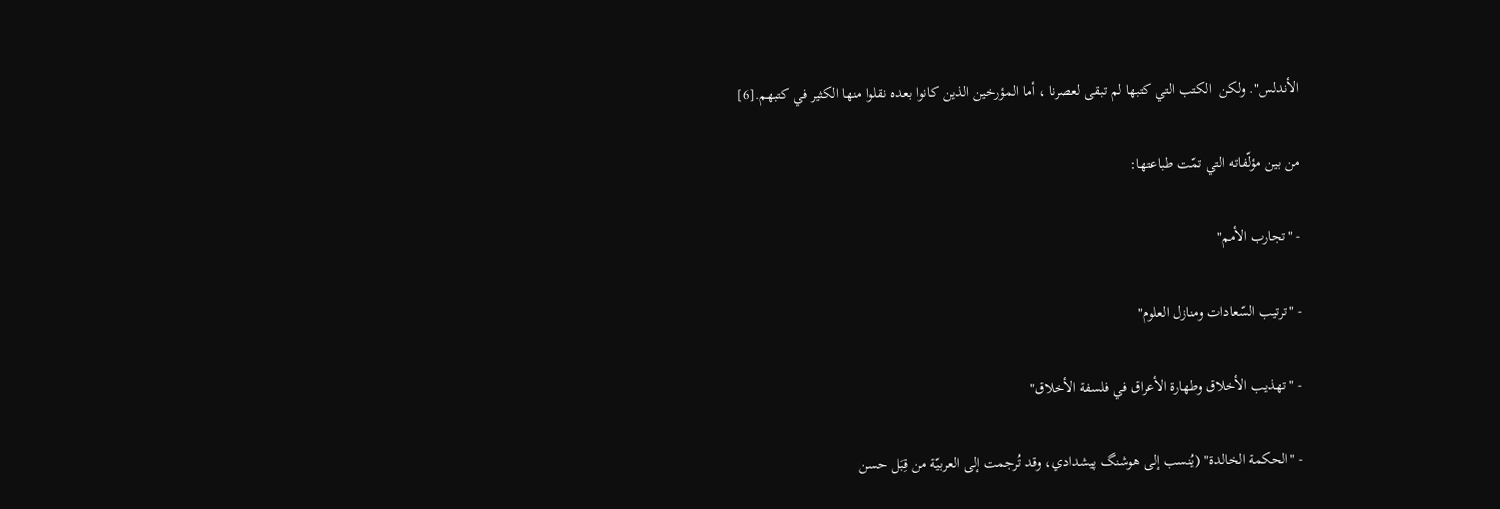الأندلس". ولكن  الكتب التي كتبها لم تبقى لعصرنا ، أما المؤرخين الذين كانوا بعده نقلوا منها الكثير في كتبهم.[6]

من بين مؤلّفاته التي تمّت طباعتها:

- "تجارب الأمم"

- "ترتيب السّعادات ومنازل العلوم"

- "تهذيب الأخلاق وطهارة الأعراق في فلسفة الأخلاق"

- "الحكمة الخالدة" (يُنسب إلى هوشنگ پيشدادي، وقد تُرجمت إلى العربيّة من قِبَل حسن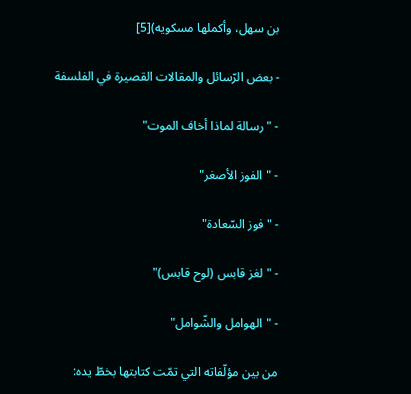بن سهل، وأكملها مسكويه)[5]

- بعض الرّسائل والمقالات القصيرة في الفلسفة

- "رسالة لماذا أخاف الموت"

- "الفوز الأصغر"

- "فوز السّعادة"

- "لغز قابس (لوح قابس)"

- "الهوامل والشّوامل"

من بين مؤلّفاته التي تمّت كتابتها بخطّ يده: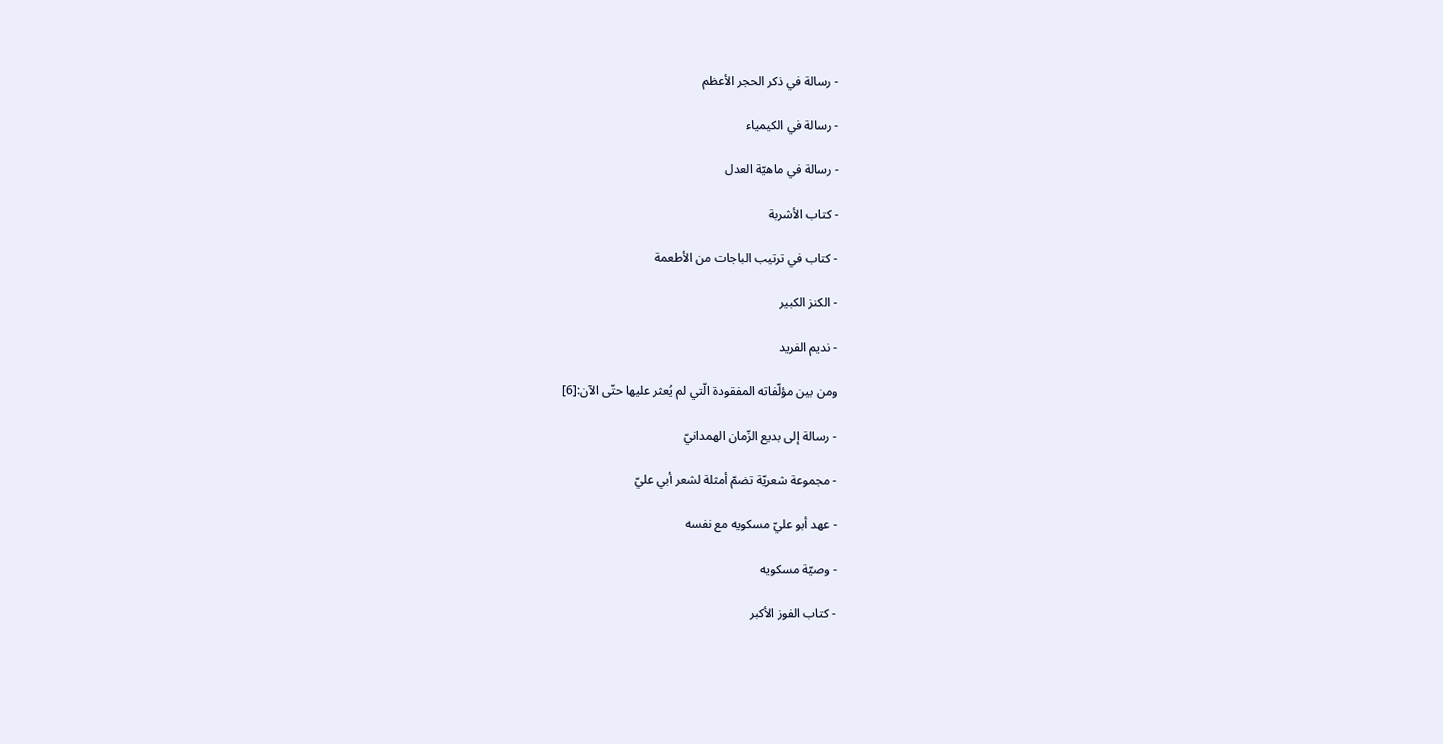- رسالة في ذكر الحجر الأعظم

- رسالة في الكيمياء

- رسالة في ماهيّة العدل

- كتاب الأشربة

- كتاب في ترتيب الباجات من الأطعمة

- الكنز الكبير

- نديم الفريد

ومن بين مؤلّفاته المفقودة الّتي لم يُعثر عليها حتّى الآن:[6]

- رسالة إلى بديع الزّمان الهمدانيّ

- مجموعة شعريّة تضمّ أمثلة لشعر أبي عليّ

- عهد أبو عليّ مسكويه مع نفسه

- وصيّة مسكويه

- كتاب الفوز الأكبر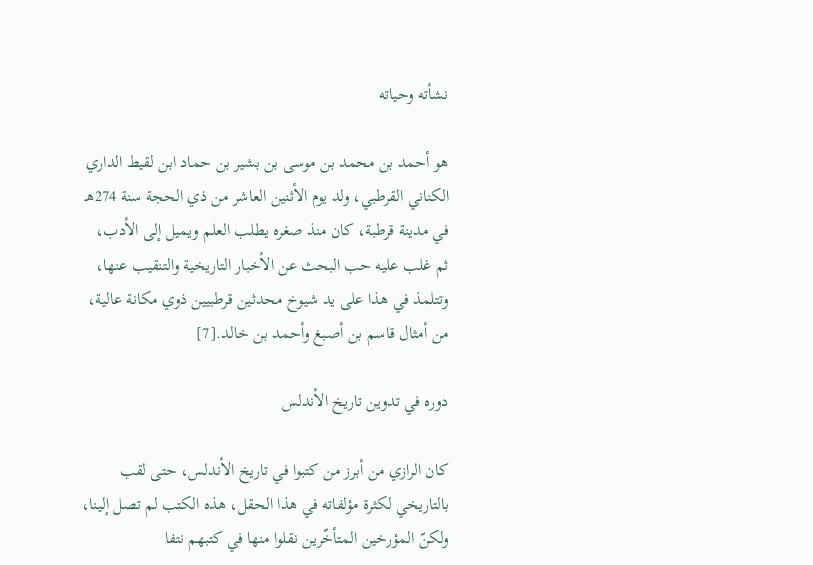نشأته وحياته

هو أحمد بن محمد بن موسى بن بشير بن حماد ابن لقيط الداري الكناني القرطبي، ولد يوم الأثنين العاشر من ذي الحجة سنة 274هـ في مدينة قرطبة، كان منذ صغره يطلب العلم ويميل إلى الأدب، ثم غلب عليه حب البحث عن الأخبار التاريخية والتنقيب عنها، وتتلمذ في هذا على يد شيوخ محدثين قرطبيين ذوي مكانة عالية، من أمثال قاسم بن أصبغ وأحمد بن خالد.[7]

دوره في تدوين تاريخ الأندلس

كان الرازي من أبرز من كتبوا في تاريخ الأندلس، حتى لقب بالتاريخي لكثرة مؤلفاته في هذا الحقل، هذه الكتب لم تصل إلينا، ولكنّ المؤرخين المتأخّرين نقلوا منها في كتبهم نتفا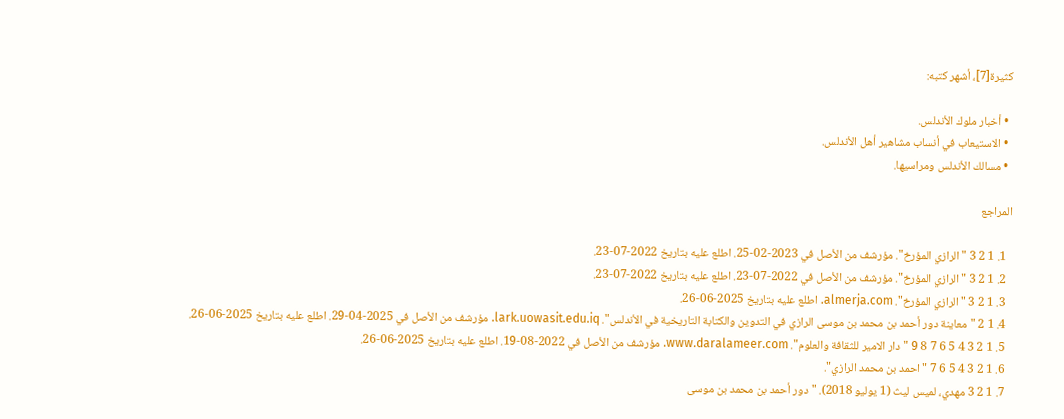كثيرة[7]، أشهر كتبه:

  • أخبار ملوك الأندلس.
  • الاستيعاب في أنساب مشاهير أهل الأندلس.
  • مسالك الأندلس ومراسيها.

المراجع

  1. 1 2 3 "الرازي المؤرخ". مؤرشف من الأصل في 2023-02-25. اطلع عليه بتاريخ 2022-07-23.
  2. 1 2 3 "الرازي المؤرخ". مؤرشف من الأصل في 2022-07-23. اطلع عليه بتاريخ 2022-07-23.
  3. 1 2 3 "الرازي المؤرخ". almerja.com. اطلع عليه بتاريخ 2025-06-26.
  4. 1 2 "معاينة دور أحمد بن محمد بن موسى الرازي في التدوين والكتابة التاريخية في الأندلس". lark.uowasit.edu.iq. مؤرشف من الأصل في 2025-04-29. اطلع عليه بتاريخ 2025-06-26.
  5. 1 2 3 4 5 6 7 8 9 "دار الامير للثقافة والعلوم". www.daralameer.com. مؤرشف من الأصل في 2022-08-19. اطلع عليه بتاريخ 2025-06-26.
  6. 1 2 3 4 5 6 7 "احمد بن محمد الرازي".
  7. 1 2 3 مهدي، لميس ليث (1 يوليو 2018). "دور أحمد بن محمد بن موسى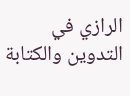الرازي في التدوين والكتابة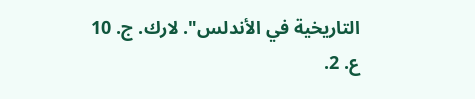التاريخية في الأندلس". لارك. ج. 10 ع. 2.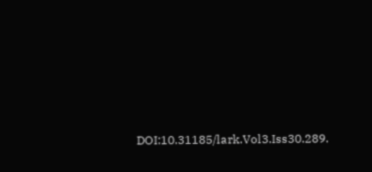DOI:10.31185/lark.Vol3.Iss30.289.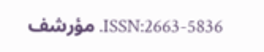ISSN:2663-5836. مؤرشف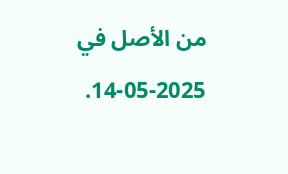من الأصل في 2025-05-14.